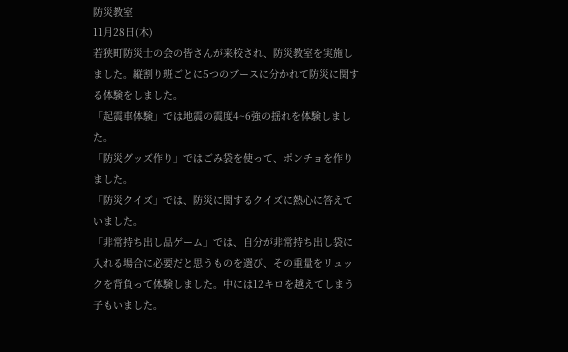防災教室
11月28日(木)
若狭町防災士の会の皆さんが来校され、防災教室を実施しました。縦割り班ごとに5つのブースに分かれて防災に関する体験をしました。
「起震車体験」では地震の震度4~6強の揺れを体験しました。
「防災グッズ作り」ではごみ袋を使って、ポンチョを作りました。
「防災クイズ」では、防災に関するクイズに熱心に答えていました。
「非常持ち出し品ゲーム」では、自分が非常持ち出し袋に入れる場合に必要だと思うものを選び、その重量をリュックを背負って体験しました。中には12キロを越えてしまう子もいました。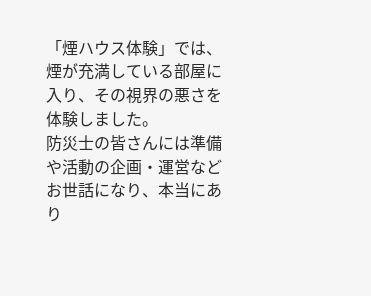「煙ハウス体験」では、煙が充満している部屋に入り、その視界の悪さを体験しました。
防災士の皆さんには準備や活動の企画・運営などお世話になり、本当にあり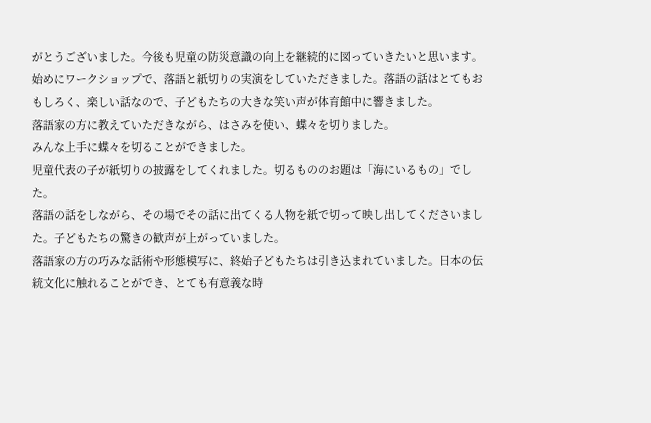がとうございました。今後も児童の防災意識の向上を継続的に図っていきたいと思います。
始めにワークショップで、落語と紙切りの実演をしていただきました。落語の話はとてもおもしろく、楽しい話なので、子どもたちの大きな笑い声が体育館中に響きました。
落語家の方に教えていただきながら、はさみを使い、蝶々を切りました。
みんな上手に蝶々を切ることができました。
児童代表の子が紙切りの披露をしてくれました。切るもののお題は「海にいるもの」でした。
落語の話をしながら、その場でその話に出てくる人物を紙で切って映し出してくださいました。子どもたちの驚きの歓声が上がっていました。
落語家の方の巧みな話術や形態模写に、終始子どもたちは引き込まれていました。日本の伝統文化に触れることができ、とても有意義な時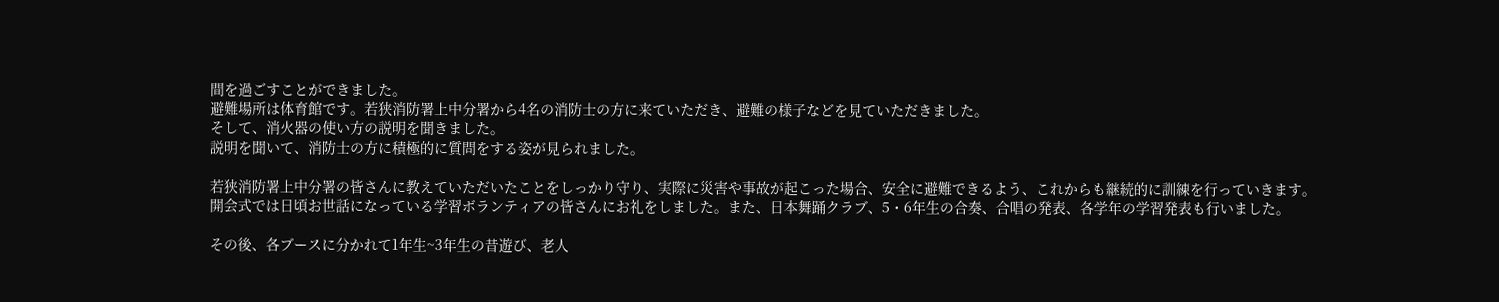間を過ごすことができました。
避難場所は体育館です。若狭消防署上中分署から4名の消防士の方に来ていただき、避難の様子などを見ていただきました。
そして、消火器の使い方の説明を聞きました。
説明を聞いて、消防士の方に積極的に質問をする姿が見られました。

若狭消防署上中分署の皆さんに教えていただいたことをしっかり守り、実際に災害や事故が起こった場合、安全に避難できるよう、これからも継続的に訓練を行っていきます。
開会式では日頃お世話になっている学習ボランティアの皆さんにお礼をしました。また、日本舞踊クラブ、5・6年生の合奏、合唱の発表、各学年の学習発表も行いました。

その後、各ブースに分かれて1年生~3年生の昔遊び、老人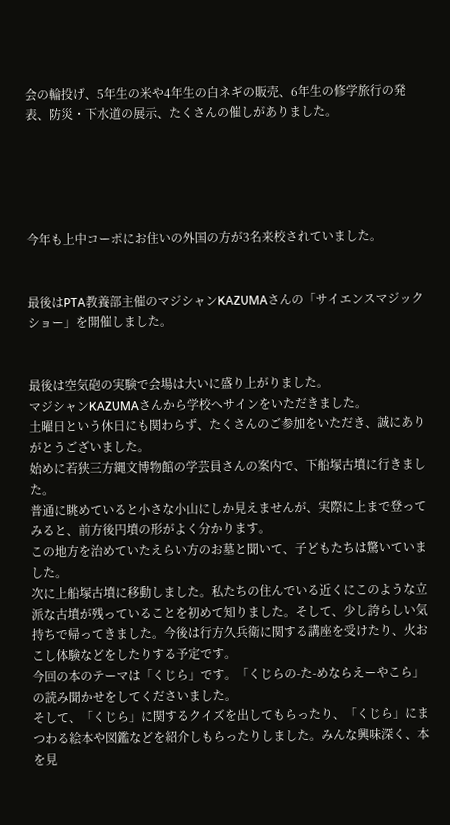会の輪投げ、5年生の米や4年生の白ネギの販売、6年生の修学旅行の発表、防災・下水道の展示、たくさんの催しがありました。





今年も上中コーポにお住いの外国の方が3名来校されていました。


最後はPTA教養部主催のマジシャンKAZUМAさんの「サイエンスマジックショー」を開催しました。


最後は空気砲の実験で会場は大いに盛り上がりました。
マジシャンKAZUМAさんから学校へサインをいただきました。
土曜日という休日にも関わらず、たくさんのご参加をいただき、誠にありがとうございました。
始めに若狭三方縄文博物館の学芸員さんの案内で、下船塚古墳に行きました。
普通に眺めていると小さな小山にしか見えませんが、実際に上まで登ってみると、前方後円墳の形がよく分かります。
この地方を治めていたえらい方のお墓と聞いて、子どもたちは驚いていました。
次に上船塚古墳に移動しました。私たちの住んでいる近くにこのような立派な古墳が残っていることを初めて知りました。そして、少し誇らしい気持ちで帰ってきました。今後は行方久兵衛に関する講座を受けたり、火おこし体験などをしたりする予定です。
今回の本のテーマは「くじら」です。「くじらの-た-めならえーやこら」の読み聞かせをしてくださいました。
そして、「くじら」に関するクイズを出してもらったり、「くじら」にまつわる絵本や図鑑などを紹介しもらったりしました。みんな興味深く、本を見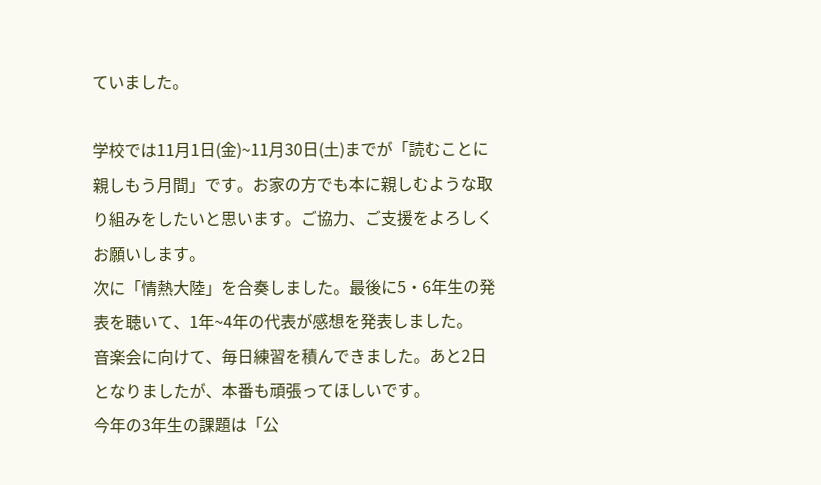ていました。

学校では11月1日(金)~11月30日(土)までが「読むことに親しもう月間」です。お家の方でも本に親しむような取り組みをしたいと思います。ご協力、ご支援をよろしくお願いします。
次に「情熱大陸」を合奏しました。最後に5・6年生の発表を聴いて、1年~4年の代表が感想を発表しました。
音楽会に向けて、毎日練習を積んできました。あと2日となりましたが、本番も頑張ってほしいです。
今年の3年生の課題は「公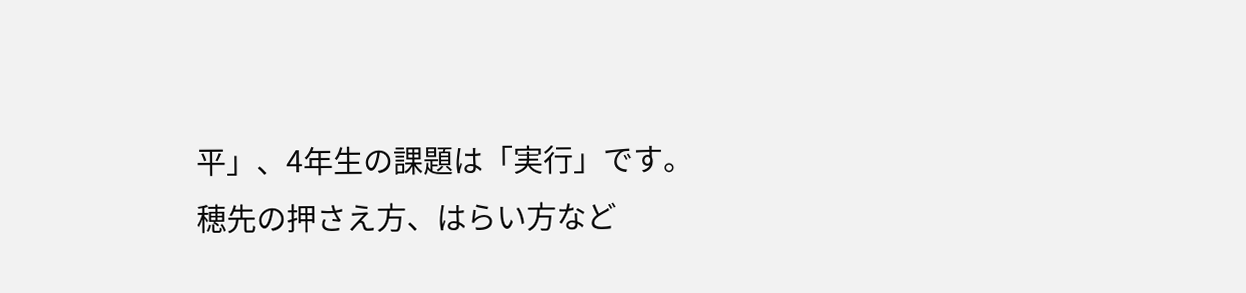平」、4年生の課題は「実行」です。
穂先の押さえ方、はらい方など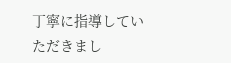丁寧に指導していただきまし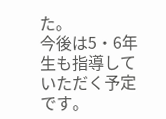た。
今後は5・6年生も指導していただく予定です。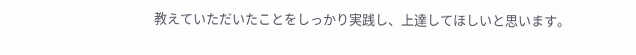教えていただいたことをしっかり実践し、上達してほしいと思います。